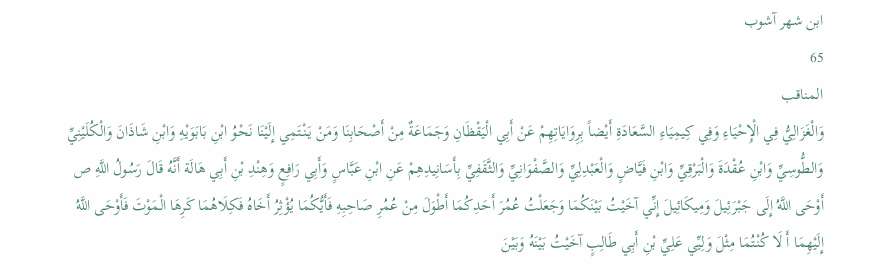ابن شهر آشوب
65
المناقب
وَالْغَزَالِيُّ فِي الْإِحْيَاءِ وَفِي كِيمِيَاءِ السَّعَادَةِ أَيْضاً بِرِوَايَاتِهِمْ عَنْ أَبِي الْيَقْظَانِ وَجَمَاعَةٌ مِنْ أَصْحَابِنَا وَمَنْ يَنْتَمِي إِلَيْنَا نَحْوُ ابْنِ بَابَوَيْهِ وَابْنِ شَاذَانَ وَالْكُلَيْنِيِّ وَالطُّوسِيِّ وَابْنِ عُقْدَةَ وَالْبَرْقِيِّ وَابْنِ فَيَّاضٍ وَالْعَبْدِلِيِّ وَالصَّفْوَانِيِّ وَالثَّقَفِيِّ بِأَسَانِيدِهِمْ عَنِ ابْنِ عَبَّاسٍ وَأَبِي رَافِعٍ وَهِنْدِ بْنِ أَبِي هَالَة أَنَّهُ قَالَ رَسُولُ اللَّهِ ص أَوْحَى اللَّهُ إِلَى جَبْرَئِيلَ وَمِيكَائِيلَ إِنِّي آخَيْتُ بَيْنَكُمَا وَجَعَلْتُ عُمُرَ أَحَدِكُمَا أَطْوَلَ مِنْ عُمُرِ صَاحِبِهِ فَأَيُّكُمَا يُؤْثِرُ أَخَاهُ فَكِلَاهُمَا كَرِهَا الْمَوْتَ فَأَوْحَى اللَّهُ إِلَيْهِمَا أَ لَا كُنْتُمَا مِثْلَ وَلِيِّي عَلِيِّ بْنِ أَبِي طَالِبٍ آخَيْتُ بَيْنَهُ وَبَيْنَ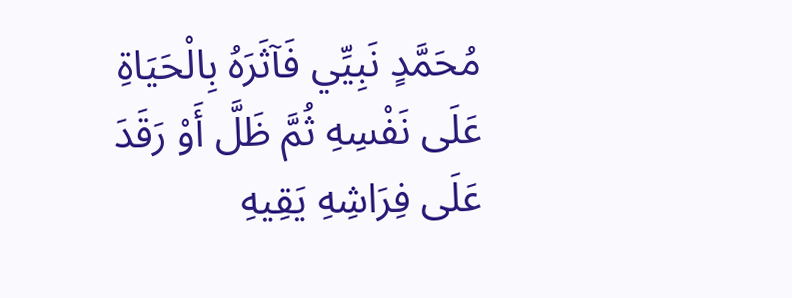مُحَمَّدٍ نَبِيِّي فَآثَرَهُ بِالْحَيَاةِ عَلَى نَفْسِهِ ثُمَّ ظَلَّ أَوْ رَقَدَ عَلَى فِرَاشِهِ يَقِيهِ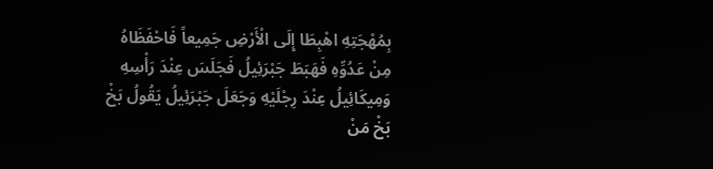بِمُهْجَتِهِ اهْبِطَا إِلَى الْأَرْضِ جَمِيعاً فَاحْفَظَاهُ مِنْ عَدُوِّهِ فَهَبَطَ جَبْرَئِيلُ فَجَلَسَ عِنْدَ رَأْسِهِ وَمِيكَائِيلُ عِنْدَ رِجْلَيْهِ وَجَعَلَ جَبْرَئِيلُ يَقُولُ بَخْ بَخْ مَنْ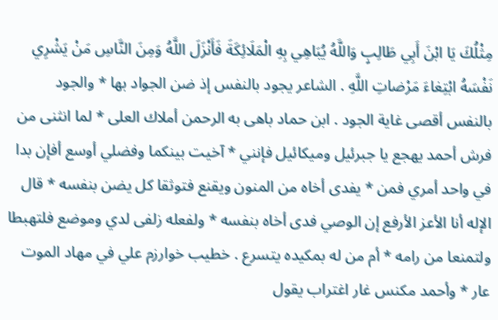مِثْلُكَ يَا ابْنَ أَبِي طَالِبٍ وَاللَّهُ يُبَاهِي بِهِ الْمَلَائِكَةَ فَأَنْزَلَ اللَّهُ وَمِنَ النَّاسِ مَنْ يَشْرِي نَفْسَهُ ابْتِغاءَ مَرْضاتِ اللَّهِ . الشاعر يجود بالنفس إذ ضن الجواد بها * والجود بالنفس أقصى غاية الجود . ابن حماد باهى به الرحمن أملاك العلى * لما انثنى من فرش أحمد يهجع يا جبرئيل وميكائيل فإنني * آخيت بينكما وفضلي أوسع أفإن بدا في واحد أمري فمن * يفدى أخاه من المنون ويقنع فتوثقا كل يضن بنفسه * قال الإله أنا الأعز الأرفع إن الوصي فدى أخاه بنفسه * ولفعله زلفى لدي وموضع فلتهبطا ولتمنعا من رامه * أم من له بمكيده يتسرع . خطيب خوارزم علي في مهاد الموت عار * وأحمد مكنس غار اغتراب يقول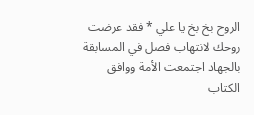الروح بخ بخ يا علي * فقد عرضت روحك لانتهاب فصل في المسابقة بالجهاد اجتمعت الأمة ووافق الكتاب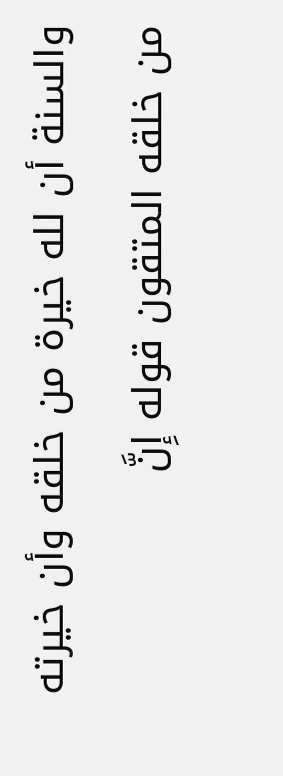والسنة أن لله خيرة من خلقه وأن خيرته من خلقه المتقون قوله إِنَّ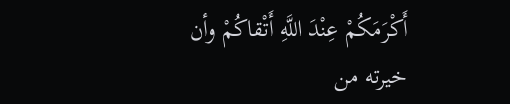أَكْرَمَكُمْ عِنْدَ اللَّهِ أَتْقاكُمْ وأن خيرته من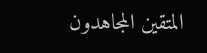المتقين المجاهدون